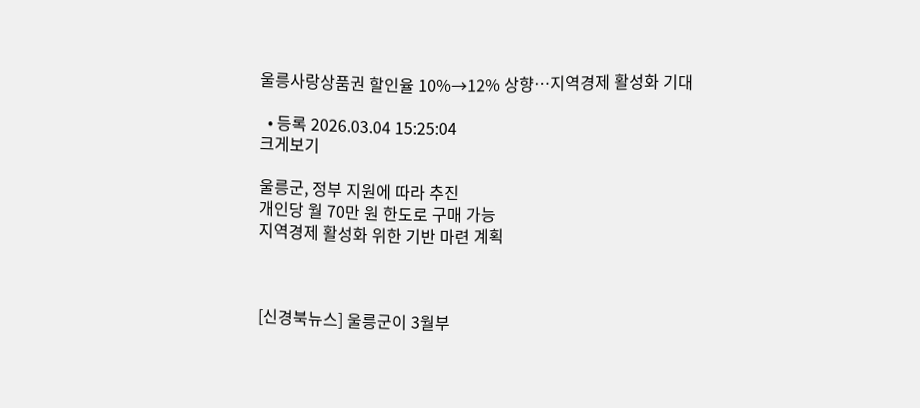울릉사랑상품권 할인율 10%→12% 상향…지역경제 활성화 기대

  • 등록 2026.03.04 15:25:04
크게보기

울릉군, 정부 지원에 따라 추진
개인당 월 70만 원 한도로 구매 가능
지역경제 활성화 위한 기반 마련 계획



[신경북뉴스] 울릉군이 3월부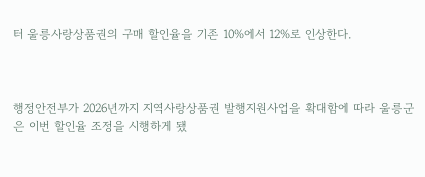터 울릉사랑상품권의 구매 할인율을 기존 10%에서 12%로 인상한다.



행정안전부가 2026년까지 지역사랑상품권 발행지원사업을 확대함에 따라 울릉군은 이번 할인율 조정을 시행하게 됐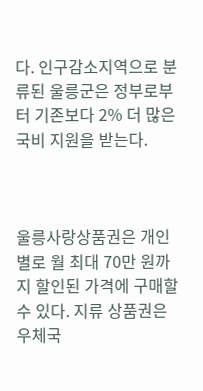다. 인구감소지역으로 분류된 울릉군은 정부로부터 기존보다 2% 더 많은 국비 지원을 받는다.



울릉사랑상품권은 개인별로 월 최대 70만 원까지 할인된 가격에 구매할 수 있다. 지류 상품권은 우체국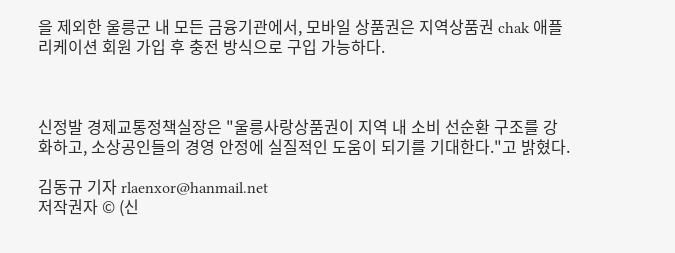을 제외한 울릉군 내 모든 금융기관에서, 모바일 상품권은 지역상품권 chak 애플리케이션 회원 가입 후 충전 방식으로 구입 가능하다.



신정발 경제교통정책실장은 "울릉사랑상품권이 지역 내 소비 선순환 구조를 강화하고, 소상공인들의 경영 안정에 실질적인 도움이 되기를 기대한다."고 밝혔다.

김동규 기자 rlaenxor@hanmail.net
저작권자 © (신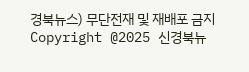경북뉴스) 무단전재 및 재배포 금지
Copyright @2025 신경북뉴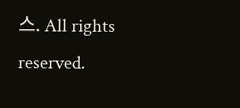스. All rights reserved.